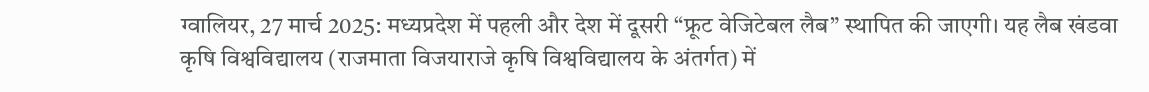ग्वालियर, 27 मार्च 2025: मध्यप्रदेश में पहली और देश में दूसरी “फ्रूट वेजिटेबल लैब” स्थापित की जाएगी। यह लैब खंडवा कृषि विश्वविद्यालय (राजमाता विजयाराजे कृषि विश्वविद्यालय के अंतर्गत) में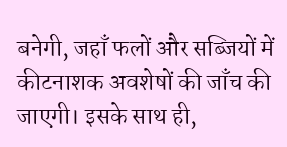बनेगी, जहाँ फलों और सब्जियों में कीटनाशक अवशेषों की जाँच की जाएगी। इसके साथ ही,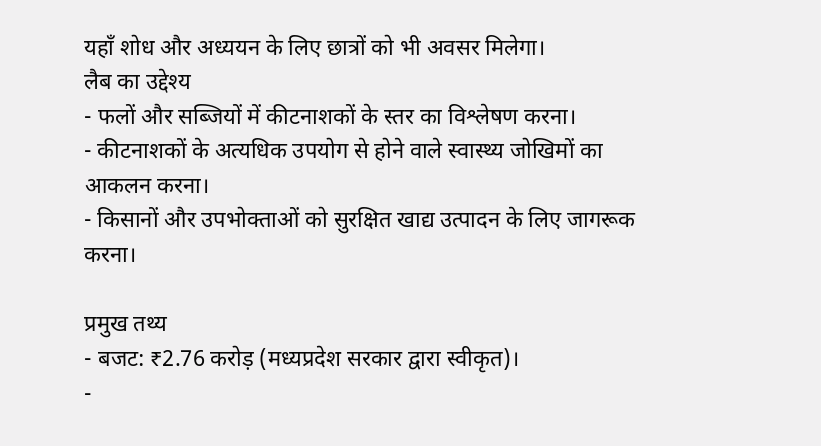यहाँ शोध और अध्ययन के लिए छात्रों को भी अवसर मिलेगा।
लैब का उद्देश्य
- फलों और सब्जियों में कीटनाशकों के स्तर का विश्लेषण करना।
- कीटनाशकों के अत्यधिक उपयोग से होने वाले स्वास्थ्य जोखिमों का आकलन करना।
- किसानों और उपभोक्ताओं को सुरक्षित खाद्य उत्पादन के लिए जागरूक करना।

प्रमुख तथ्य
- बजट: ₹2.76 करोड़ (मध्यप्रदेश सरकार द्वारा स्वीकृत)।
-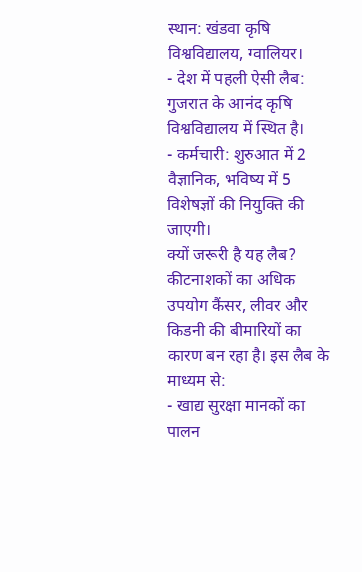स्थान: खंडवा कृषि विश्वविद्यालय, ग्वालियर।
- देश में पहली ऐसी लैब: गुजरात के आनंद कृषि विश्वविद्यालय में स्थित है।
- कर्मचारी: शुरुआत में 2 वैज्ञानिक, भविष्य में 5 विशेषज्ञों की नियुक्ति की जाएगी।
क्यों जरूरी है यह लैब?
कीटनाशकों का अधिक उपयोग कैंसर, लीवर और किडनी की बीमारियों का कारण बन रहा है। इस लैब के माध्यम से:
- खाद्य सुरक्षा मानकों का पालन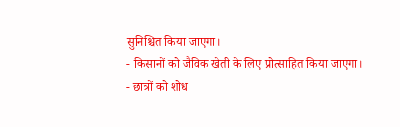सुनिश्चित किया जाएगा।
- किसानों को जैविक खेती के लिए प्रोत्साहित किया जाएगा।
- छात्रों को शोध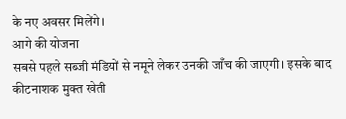के नए अवसर मिलेंगे।
आगे की योजना
सबसे पहले सब्जी मंडियों से नमूने लेकर उनकी जाँच की जाएगी। इसके बाद कीटनाशक मुक्त खेती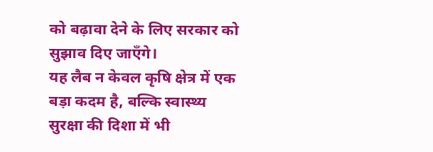को बढ़ावा देने के लिए सरकार को सुझाव दिए जाएँगे।
यह लैब न केवल कृषि क्षेत्र में एक बड़ा कदम है, बल्कि स्वास्थ्य सुरक्षा की दिशा में भी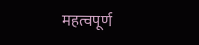महत्वपूर्ण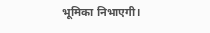भूमिका निभाएगी।